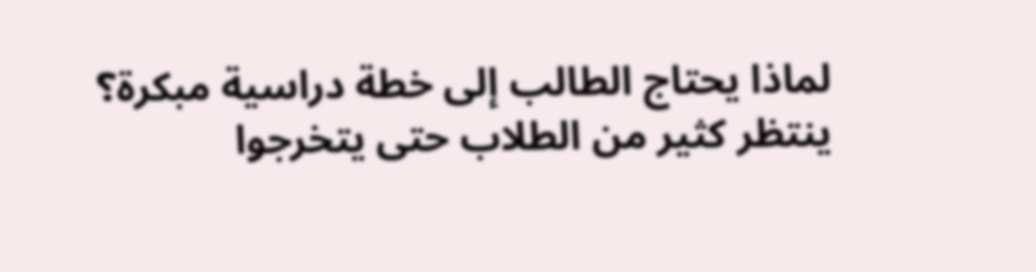لماذا يحتاج الطالب إلى خطة دراسية مبكرة؟
ينتظر كثير من الطلاب حتى يتخرجوا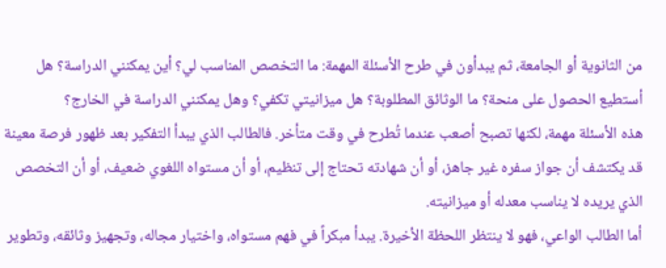من الثانوية أو الجامعة، ثم يبدأون في طرح الأسئلة المهمة: ما التخصص المناسب لي؟ أين يمكنني الدراسة؟ هل أستطيع الحصول على منحة؟ ما الوثائق المطلوبة؟ هل ميزانيتي تكفي؟ وهل يمكنني الدراسة في الخارج؟
هذه الأسئلة مهمة، لكنها تصبح أصعب عندما تُطرح في وقت متأخر. فالطالب الذي يبدأ التفكير بعد ظهور فرصة معينة قد يكتشف أن جواز سفره غير جاهز، أو أن شهادته تحتاج إلى تنظيم، أو أن مستواه اللغوي ضعيف، أو أن التخصص الذي يريده لا يناسب معدله أو ميزانيته.
أما الطالب الواعي، فهو لا ينتظر اللحظة الأخيرة. يبدأ مبكراً في فهم مستواه، واختيار مجاله، وتجهيز وثائقه، وتطوير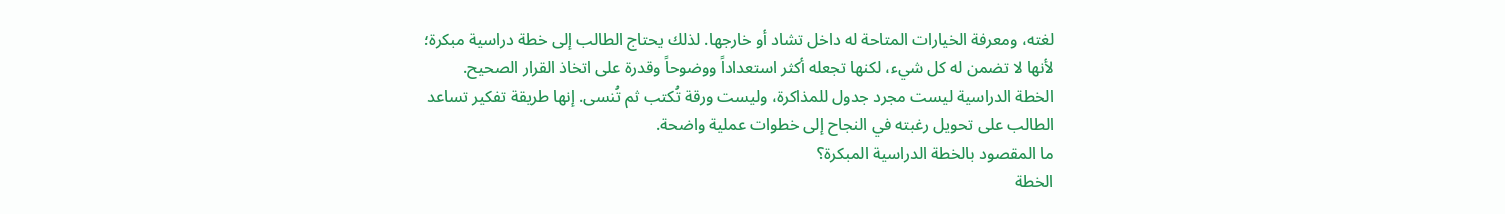لغته، ومعرفة الخيارات المتاحة له داخل تشاد أو خارجها. لذلك يحتاج الطالب إلى خطة دراسية مبكرة؛ لأنها لا تضمن له كل شيء، لكنها تجعله أكثر استعداداً ووضوحاً وقدرة على اتخاذ القرار الصحيح.
الخطة الدراسية ليست مجرد جدول للمذاكرة، وليست ورقة تُكتب ثم تُنسى. إنها طريقة تفكير تساعد الطالب على تحويل رغبته في النجاح إلى خطوات عملية واضحة.
ما المقصود بالخطة الدراسية المبكرة؟
الخطة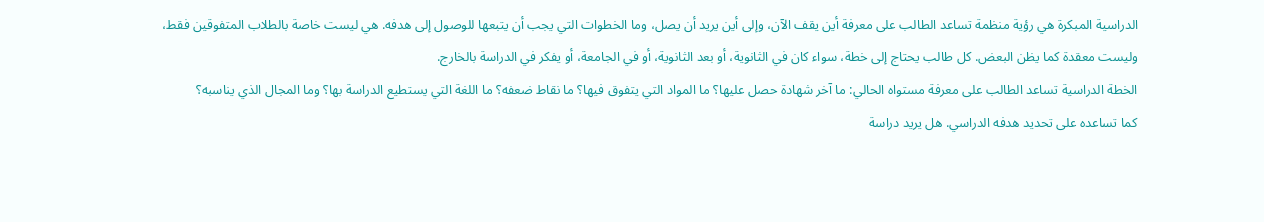الدراسية المبكرة هي رؤية منظمة تساعد الطالب على معرفة أين يقف الآن، وإلى أين يريد أن يصل، وما الخطوات التي يجب أن يتبعها للوصول إلى هدفه. هي ليست خاصة بالطلاب المتفوقين فقط، وليست معقدة كما يظن البعض. كل طالب يحتاج إلى خطة، سواء كان في الثانوية، أو بعد الثانوية، أو في الجامعة، أو يفكر في الدراسة بالخارج.
الخطة الدراسية تساعد الطالب على معرفة مستواه الحالي: ما آخر شهادة حصل عليها؟ ما المواد التي يتفوق فيها؟ ما نقاط ضعفه؟ ما اللغة التي يستطيع الدراسة بها؟ وما المجال الذي يناسبه؟
كما تساعده على تحديد هدفه الدراسي. هل يريد دراسة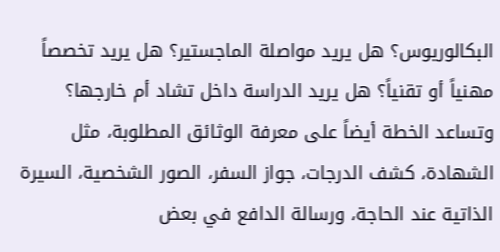البكالوريوس؟ هل يريد مواصلة الماجستير؟ هل يريد تخصصاً مهنياً أو تقنياً؟ هل يريد الدراسة داخل تشاد أم خارجها؟
وتساعد الخطة أيضاً على معرفة الوثائق المطلوبة، مثل الشهادة، كشف الدرجات، جواز السفر، الصور الشخصية، السيرة الذاتية عند الحاجة، ورسالة الدافع في بعض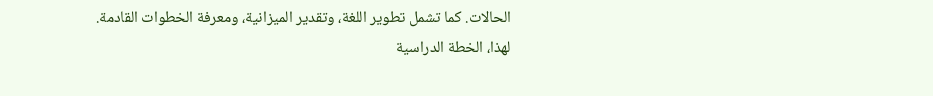الحالات. كما تشمل تطوير اللغة، وتقدير الميزانية، ومعرفة الخطوات القادمة.
لهذا، الخطة الدراسية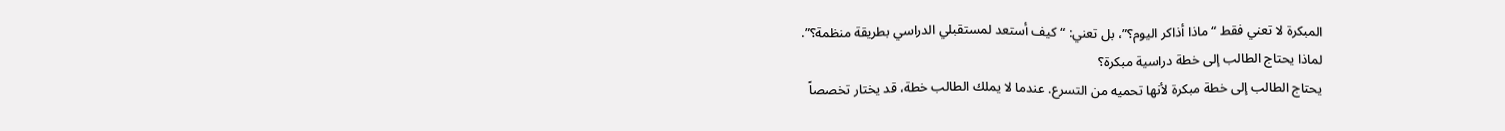المبكرة لا تعني فقط “ماذا أذاكر اليوم؟”، بل تعني: “كيف أستعد لمستقبلي الدراسي بطريقة منظمة؟”.
لماذا يحتاج الطالب إلى خطة دراسية مبكرة؟
يحتاج الطالب إلى خطة مبكرة لأنها تحميه من التسرع. عندما لا يملك الطالب خطة، قد يختار تخصصاً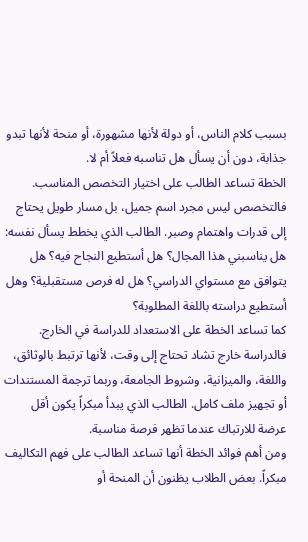بسبب كلام الناس، أو دولة لأنها مشهورة، أو منحة لأنها تبدو جذابة، دون أن يسأل هل تناسبه فعلاً أم لا.
الخطة تساعد الطالب على اختيار التخصص المناسب. فالتخصص ليس مجرد اسم جميل، بل مسار طويل يحتاج إلى قدرات واهتمام وصبر. الطالب الذي يخطط يسأل نفسه: هل يناسبني هذا المجال؟ هل أستطيع النجاح فيه؟ هل يتوافق مع مستواي الدراسي؟ هل له فرص مستقبلية؟ وهل أستطيع دراسته باللغة المطلوبة؟
كما تساعد الخطة على الاستعداد للدراسة في الخارج. فالدراسة خارج تشاد تحتاج إلى وقت، لأنها ترتبط بالوثائق، واللغة، والميزانية، وشروط الجامعة، وربما ترجمة المستندات أو تجهيز ملف كامل. الطالب الذي يبدأ مبكراً يكون أقل عرضة للارتباك عندما تظهر فرصة مناسبة.
ومن أهم فوائد الخطة أنها تساعد الطالب على فهم التكاليف مبكراً. بعض الطلاب يظنون أن المنحة أو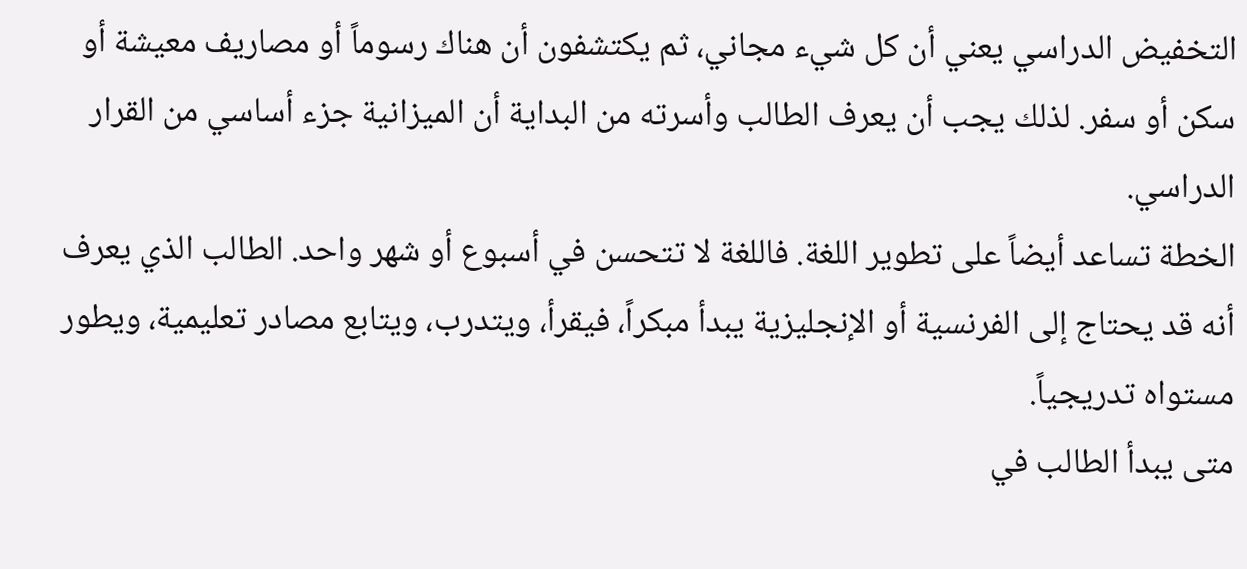التخفيض الدراسي يعني أن كل شيء مجاني، ثم يكتشفون أن هناك رسوماً أو مصاريف معيشة أو سكن أو سفر. لذلك يجب أن يعرف الطالب وأسرته من البداية أن الميزانية جزء أساسي من القرار الدراسي.
الخطة تساعد أيضاً على تطوير اللغة. فاللغة لا تتحسن في أسبوع أو شهر واحد. الطالب الذي يعرف أنه قد يحتاج إلى الفرنسية أو الإنجليزية يبدأ مبكراً، فيقرأ، ويتدرب، ويتابع مصادر تعليمية، ويطور مستواه تدريجياً.
متى يبدأ الطالب في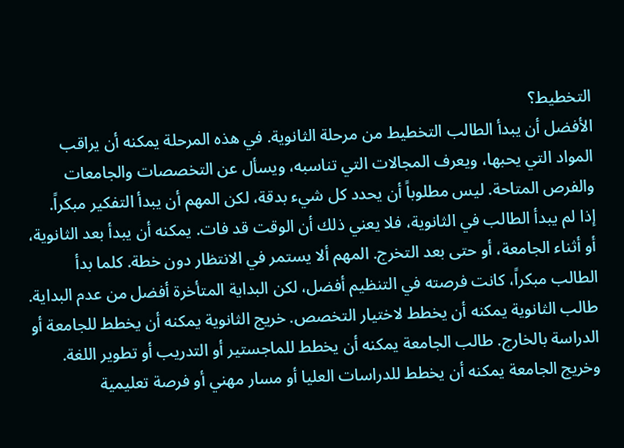التخطيط؟
الأفضل أن يبدأ الطالب التخطيط من مرحلة الثانوية. في هذه المرحلة يمكنه أن يراقب المواد التي يحبها، ويعرف المجالات التي تناسبه، ويسأل عن التخصصات والجامعات والفرص المتاحة. ليس مطلوباً أن يحدد كل شيء بدقة، لكن المهم أن يبدأ التفكير مبكراً.
إذا لم يبدأ الطالب في الثانوية، فلا يعني ذلك أن الوقت قد فات. يمكنه أن يبدأ بعد الثانوية، أو أثناء الجامعة، أو حتى بعد التخرج. المهم ألا يستمر في الانتظار دون خطة. كلما بدأ الطالب مبكراً، كانت فرصته في التنظيم أفضل، لكن البداية المتأخرة أفضل من عدم البداية.
طالب الثانوية يمكنه أن يخطط لاختيار التخصص. خريج الثانوية يمكنه أن يخطط للجامعة أو الدراسة بالخارج. طالب الجامعة يمكنه أن يخطط للماجستير أو التدريب أو تطوير اللغة. وخريج الجامعة يمكنه أن يخطط للدراسات العليا أو مسار مهني أو فرصة تعليمية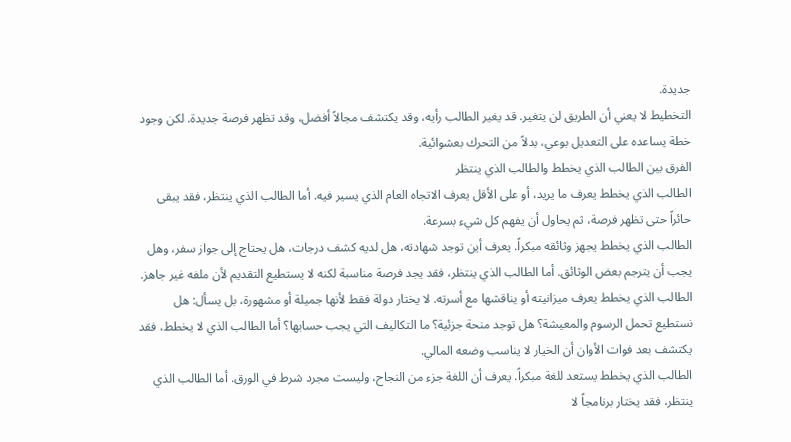جديدة.
التخطيط لا يعني أن الطريق لن يتغير. قد يغير الطالب رأيه، وقد يكتشف مجالاً أفضل، وقد تظهر فرصة جديدة. لكن وجود خطة يساعده على التعديل بوعي، بدلاً من التحرك بعشوائية.
الفرق بين الطالب الذي يخطط والطالب الذي ينتظر
الطالب الذي يخطط يعرف ما يريد، أو على الأقل يعرف الاتجاه العام الذي يسير فيه. أما الطالب الذي ينتظر، فقد يبقى حائراً حتى تظهر فرصة، ثم يحاول أن يفهم كل شيء بسرعة.
الطالب الذي يخطط يجهز وثائقه مبكراً. يعرف أين توجد شهادته، هل لديه كشف درجات، هل يحتاج إلى جواز سفر، وهل يجب أن يترجم بعض الوثائق. أما الطالب الذي ينتظر، فقد يجد فرصة مناسبة لكنه لا يستطيع التقديم لأن ملفه غير جاهز.
الطالب الذي يخطط يعرف ميزانيته أو يناقشها مع أسرته. لا يختار دولة فقط لأنها جميلة أو مشهورة، بل يسأل: هل نستطيع تحمل الرسوم والمعيشة؟ هل توجد منحة جزئية؟ ما التكاليف التي يجب حسابها؟ أما الطالب الذي لا يخطط، فقد يكتشف بعد فوات الأوان أن الخيار لا يناسب وضعه المالي.
الطالب الذي يخطط يستعد للغة مبكراً. يعرف أن اللغة جزء من النجاح، وليست مجرد شرط في الورق. أما الطالب الذي ينتظر، فقد يختار برنامجاً لا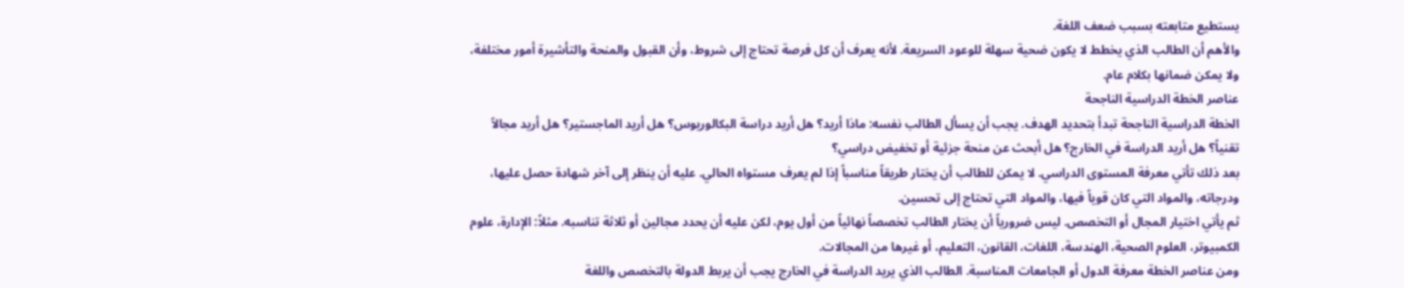يستطيع متابعته بسبب ضعف اللغة.
والأهم أن الطالب الذي يخطط لا يكون ضحية سهلة للوعود السريعة. لأنه يعرف أن كل فرصة تحتاج إلى شروط، وأن القبول والمنحة والتأشيرة أمور مختلفة، ولا يمكن ضمانها بكلام عام.
عناصر الخطة الدراسية الناجحة
الخطة الدراسية الناجحة تبدأ بتحديد الهدف. يجب أن يسأل الطالب نفسه: ماذا أريد؟ هل أريد دراسة البكالوريوس؟ هل أريد الماجستير؟ هل أريد مجالاً تقنياً؟ هل أريد الدراسة في الخارج؟ هل أبحث عن منحة جزئية أو تخفيض دراسي؟
بعد ذلك تأتي معرفة المستوى الدراسي. لا يمكن للطالب أن يختار طريقاً مناسباً إذا لم يعرف مستواه الحالي. عليه أن ينظر إلى آخر شهادة حصل عليها، ودرجاته، والمواد التي كان قوياً فيها، والمواد التي تحتاج إلى تحسين.
ثم يأتي اختيار المجال أو التخصص. ليس ضرورياً أن يختار الطالب تخصصاً نهائياً من أول يوم، لكن عليه أن يحدد مجالين أو ثلاثة تناسبه. مثلاً: الإدارة، علوم الكمبيوتر، العلوم الصحية، الهندسة، اللغات، القانون، التعليم، أو غيرها من المجالات.
ومن عناصر الخطة معرفة الدول أو الجامعات المناسبة. الطالب الذي يريد الدراسة في الخارج يجب أن يربط الدولة بالتخصص واللغة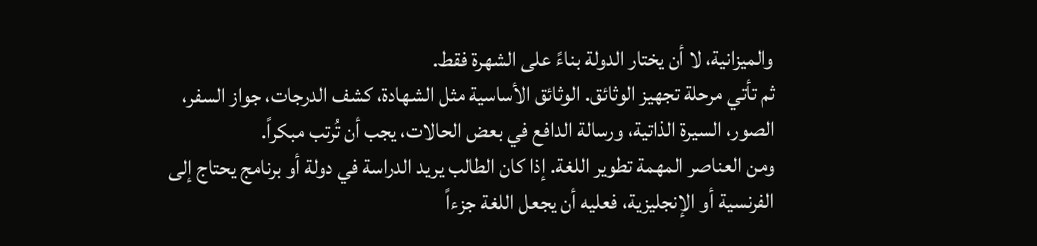والميزانية، لا أن يختار الدولة بناءً على الشهرة فقط.
ثم تأتي مرحلة تجهيز الوثائق. الوثائق الأساسية مثل الشهادة، كشف الدرجات، جواز السفر، الصور، السيرة الذاتية، ورسالة الدافع في بعض الحالات، يجب أن تُرتب مبكراً.
ومن العناصر المهمة تطوير اللغة. إذا كان الطالب يريد الدراسة في دولة أو برنامج يحتاج إلى الفرنسية أو الإنجليزية، فعليه أن يجعل اللغة جزءاً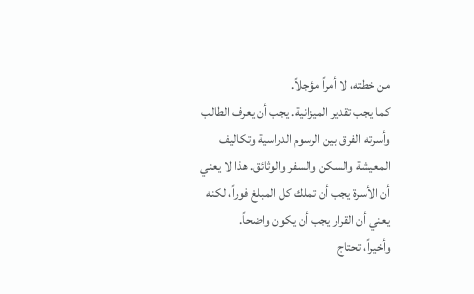من خطته، لا أمراً مؤجلاً.
كما يجب تقدير الميزانية. يجب أن يعرف الطالب وأسرته الفرق بين الرسوم الدراسية وتكاليف المعيشة والسكن والسفر والوثائق. هذا لا يعني أن الأسرة يجب أن تملك كل المبلغ فوراً، لكنه يعني أن القرار يجب أن يكون واضحاً.
وأخيراً، تحتاج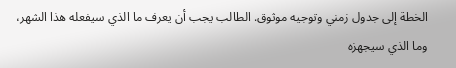الخطة إلى جدول زمني وتوجيه موثوق. الطالب يجب أن يعرف ما الذي سيفعله هذا الشهر، وما الذي سيجهزه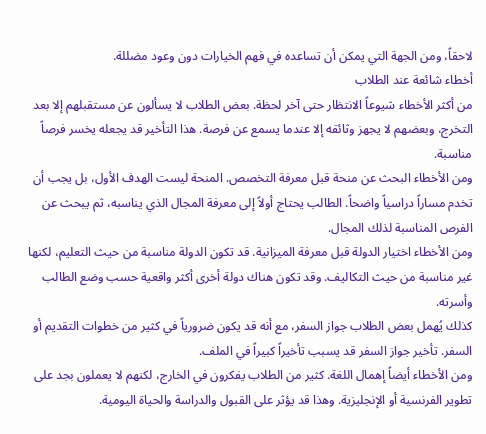لاحقاً، ومن الجهة التي يمكن أن تساعده في فهم الخيارات دون وعود مضللة.
أخطاء شائعة عند الطلاب
من أكثر الأخطاء شيوعاً الانتظار حتى آخر لحظة. بعض الطلاب لا يسألون عن مستقبلهم إلا بعد التخرج، وبعضهم لا يجهز وثائقه إلا عندما يسمع عن فرصة. هذا التأخير قد يجعله يخسر فرصاً مناسبة.
ومن الأخطاء البحث عن منحة قبل معرفة التخصص. المنحة ليست الهدف الأول، بل يجب أن تخدم مساراً دراسياً واضحاً. الطالب يحتاج أولاً إلى معرفة المجال الذي يناسبه، ثم يبحث عن الفرص المناسبة لذلك المجال.
ومن الأخطاء اختيار الدولة قبل معرفة الميزانية. قد تكون الدولة مناسبة من حيث التعليم، لكنها غير مناسبة من حيث التكاليف. وقد تكون هناك دولة أخرى أكثر واقعية حسب وضع الطالب وأسرته.
كذلك يُهمل بعض الطلاب جواز السفر، مع أنه قد يكون ضرورياً في كثير من خطوات التقديم أو السفر. تأخير جواز السفر قد يسبب تأخيراً كبيراً في الملف.
ومن الأخطاء أيضاً إهمال اللغة. كثير من الطلاب يفكرون في الخارج، لكنهم لا يعملون بجد على تطوير الفرنسية أو الإنجليزية. وهذا قد يؤثر على القبول والدراسة والحياة اليومية.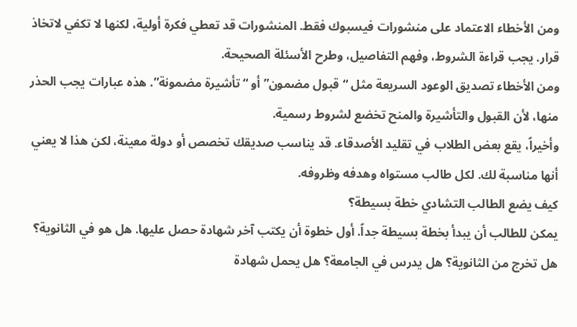ومن الأخطاء الاعتماد على منشورات فيسبوك فقط. المنشورات قد تعطي فكرة أولية، لكنها لا تكفي لاتخاذ قرار. يجب قراءة الشروط، وفهم التفاصيل، وطرح الأسئلة الصحيحة.
ومن الأخطاء تصديق الوعود السريعة مثل “قبول مضمون” أو “تأشيرة مضمونة”. هذه عبارات يجب الحذر منها، لأن القبول والتأشيرة والمنح تخضع لشروط رسمية.
وأخيراً، يقع بعض الطلاب في تقليد الأصدقاء. قد يناسب صديقك تخصص أو دولة معينة، لكن هذا لا يعني أنها مناسبة لك. لكل طالب مستواه وهدفه وظروفه.
كيف يضع الطالب التشادي خطة بسيطة؟
يمكن للطالب أن يبدأ بخطة بسيطة جداً. أول خطوة أن يكتب آخر شهادة حصل عليها. هل هو في الثانوية؟ هل تخرج من الثانوية؟ هل يدرس في الجامعة؟ هل يحمل شهادة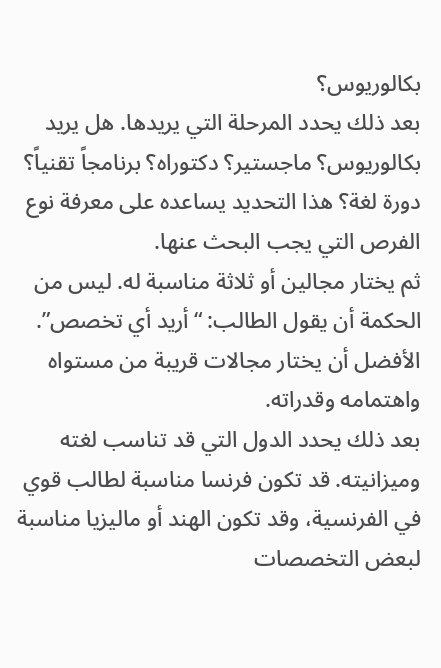بكالوريوس؟
بعد ذلك يحدد المرحلة التي يريدها. هل يريد بكالوريوس؟ ماجستير؟ دكتوراه؟ برنامجاً تقنياً؟ دورة لغة؟ هذا التحديد يساعده على معرفة نوع الفرص التي يجب البحث عنها.
ثم يختار مجالين أو ثلاثة مناسبة له. ليس من الحكمة أن يقول الطالب: “أريد أي تخصص”. الأفضل أن يختار مجالات قريبة من مستواه واهتمامه وقدراته.
بعد ذلك يحدد الدول التي قد تناسب لغته وميزانيته. قد تكون فرنسا مناسبة لطالب قوي في الفرنسية، وقد تكون الهند أو ماليزيا مناسبة لبعض التخصصات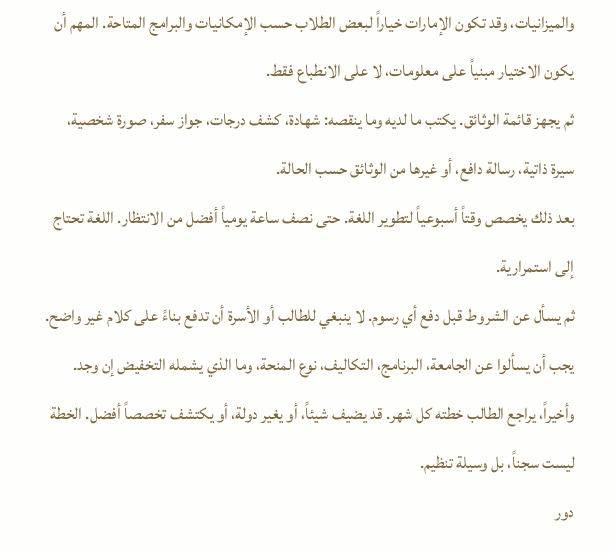والميزانيات، وقد تكون الإمارات خياراً لبعض الطلاب حسب الإمكانيات والبرامج المتاحة. المهم أن يكون الاختيار مبنياً على معلومات، لا على الانطباع فقط.
ثم يجهز قائمة الوثائق. يكتب ما لديه وما ينقصه: شهادة، كشف درجات، جواز سفر، صورة شخصية، سيرة ذاتية، رسالة دافع، أو غيرها من الوثائق حسب الحالة.
بعد ذلك يخصص وقتاً أسبوعياً لتطوير اللغة. حتى نصف ساعة يومياً أفضل من الانتظار. اللغة تحتاج إلى استمرارية.
ثم يسأل عن الشروط قبل دفع أي رسوم. لا ينبغي للطالب أو الأسرة أن تدفع بناءً على كلام غير واضح. يجب أن يسألوا عن الجامعة، البرنامج، التكاليف، نوع المنحة، وما الذي يشمله التخفيض إن وجد.
وأخيراً، يراجع الطالب خطته كل شهر. قد يضيف شيئاً، أو يغير دولة، أو يكتشف تخصصاً أفضل. الخطة ليست سجناً، بل وسيلة تنظيم.
دور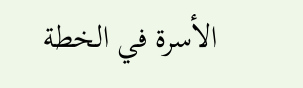الأسرة في الخطة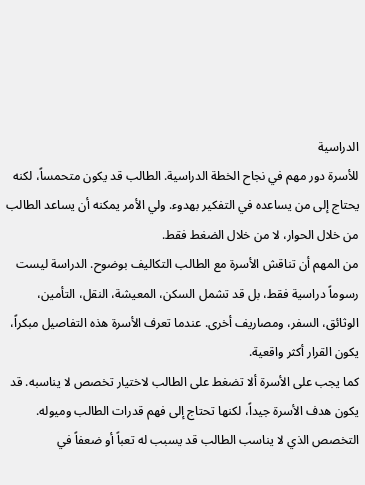الدراسية
للأسرة دور مهم في نجاح الخطة الدراسية. الطالب قد يكون متحمساً، لكنه يحتاج إلى من يساعده في التفكير بهدوء. ولي الأمر يمكنه أن يساعد الطالب من خلال الحوار، لا من خلال الضغط فقط.
من المهم أن تناقش الأسرة مع الطالب التكاليف بوضوح. الدراسة ليست رسوماً دراسية فقط، بل قد تشمل السكن، المعيشة، النقل، التأمين، الوثائق، السفر، ومصاريف أخرى. عندما تعرف الأسرة هذه التفاصيل مبكراً، يكون القرار أكثر واقعية.
كما يجب على الأسرة ألا تضغط على الطالب لاختيار تخصص لا يناسبه. قد يكون هدف الأسرة جيداً، لكنها تحتاج إلى فهم قدرات الطالب وميوله. التخصص الذي لا يناسب الطالب قد يسبب له تعباً أو ضعفاً في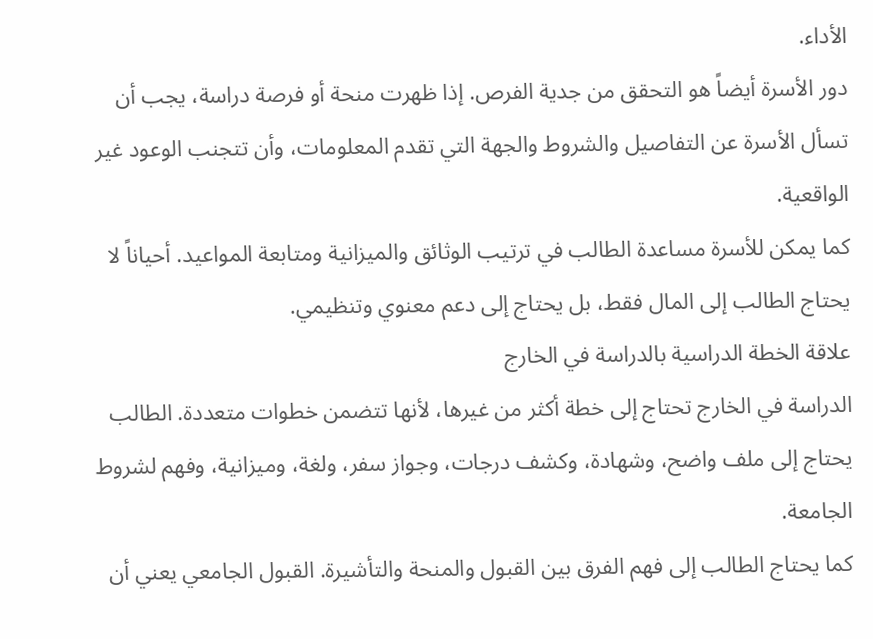الأداء.
دور الأسرة أيضاً هو التحقق من جدية الفرص. إذا ظهرت منحة أو فرصة دراسة، يجب أن تسأل الأسرة عن التفاصيل والشروط والجهة التي تقدم المعلومات، وأن تتجنب الوعود غير الواقعية.
كما يمكن للأسرة مساعدة الطالب في ترتيب الوثائق والميزانية ومتابعة المواعيد. أحياناً لا يحتاج الطالب إلى المال فقط، بل يحتاج إلى دعم معنوي وتنظيمي.
علاقة الخطة الدراسية بالدراسة في الخارج
الدراسة في الخارج تحتاج إلى خطة أكثر من غيرها، لأنها تتضمن خطوات متعددة. الطالب يحتاج إلى ملف واضح، وشهادة، وكشف درجات، وجواز سفر، ولغة، وميزانية، وفهم لشروط الجامعة.
كما يحتاج الطالب إلى فهم الفرق بين القبول والمنحة والتأشيرة. القبول الجامعي يعني أن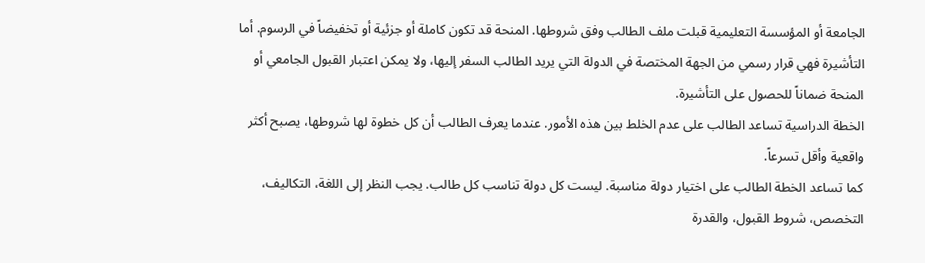الجامعة أو المؤسسة التعليمية قبلت ملف الطالب وفق شروطها. المنحة قد تكون كاملة أو جزئية أو تخفيضاً في الرسوم. أما التأشيرة فهي قرار رسمي من الجهة المختصة في الدولة التي يريد الطالب السفر إليها، ولا يمكن اعتبار القبول الجامعي أو المنحة ضماناً للحصول على التأشيرة.
الخطة الدراسية تساعد الطالب على عدم الخلط بين هذه الأمور. عندما يعرف الطالب أن كل خطوة لها شروطها، يصبح أكثر واقعية وأقل تسرعاً.
كما تساعد الخطة الطالب على اختيار دولة مناسبة. ليست كل دولة تناسب كل طالب. يجب النظر إلى اللغة، التكاليف، التخصص، شروط القبول، والقدرة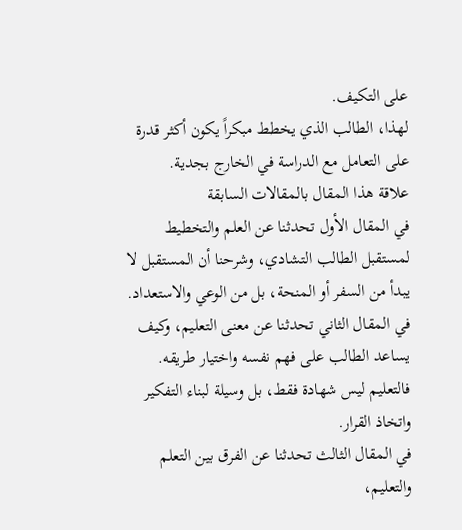على التكيف.
لهذا، الطالب الذي يخطط مبكراً يكون أكثر قدرة على التعامل مع الدراسة في الخارج بجدية.
علاقة هذا المقال بالمقالات السابقة
في المقال الأول تحدثنا عن العلم والتخطيط لمستقبل الطالب التشادي، وشرحنا أن المستقبل لا يبدأ من السفر أو المنحة، بل من الوعي والاستعداد.
في المقال الثاني تحدثنا عن معنى التعليم، وكيف يساعد الطالب على فهم نفسه واختيار طريقه. فالتعليم ليس شهادة فقط، بل وسيلة لبناء التفكير واتخاذ القرار.
في المقال الثالث تحدثنا عن الفرق بين التعلم والتعليم،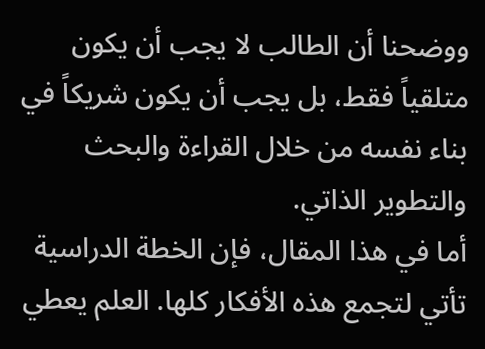ووضحنا أن الطالب لا يجب أن يكون متلقياً فقط، بل يجب أن يكون شريكاً في بناء نفسه من خلال القراءة والبحث والتطوير الذاتي.
أما في هذا المقال، فإن الخطة الدراسية تأتي لتجمع هذه الأفكار كلها. العلم يعطي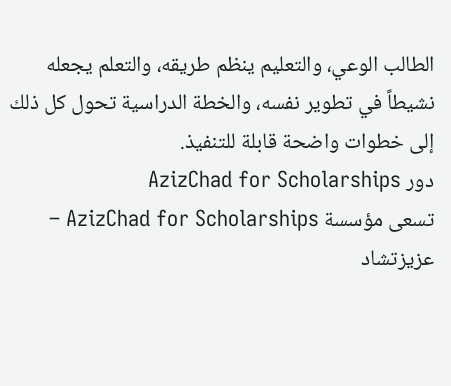الطالب الوعي، والتعليم ينظم طريقه، والتعلم يجعله نشيطاً في تطوير نفسه، والخطة الدراسية تحول كل ذلك إلى خطوات واضحة قابلة للتنفيذ.
دور AzizChad for Scholarships
تسعى مؤسسة AzizChad for Scholarships – عزيزتشاد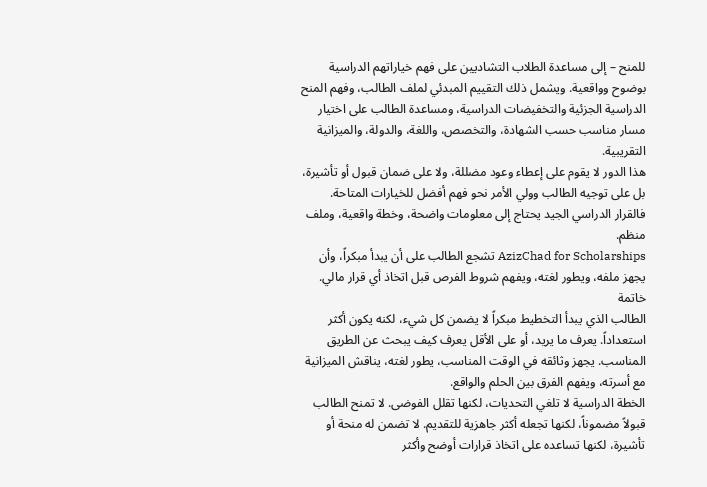للمنح – إلى مساعدة الطلاب التشاديين على فهم خياراتهم الدراسية بوضوح وواقعية. ويشمل ذلك التقييم المبدئي لملف الطالب، وفهم المنح الدراسية الجزئية والتخفيضات الدراسية، ومساعدة الطالب على اختيار مسار مناسب حسب الشهادة، والتخصص، واللغة، والدولة، والميزانية التقريبية.
هذا الدور لا يقوم على إعطاء وعود مضللة، ولا على ضمان قبول أو تأشيرة، بل على توجيه الطالب وولي الأمر نحو فهم أفضل للخيارات المتاحة. فالقرار الدراسي الجيد يحتاج إلى معلومات واضحة، وخطة واقعية، وملف منظم.
AzizChad for Scholarships تشجع الطالب على أن يبدأ مبكراً، وأن يجهز ملفه، ويطور لغته، ويفهم شروط الفرص قبل اتخاذ أي قرار مالي.
خاتمة
الطالب الذي يبدأ التخطيط مبكراً لا يضمن كل شيء، لكنه يكون أكثر استعداداً. يعرف ما يريد، أو على الأقل يعرف كيف يبحث عن الطريق المناسب. يجهز وثائقه في الوقت المناسب، يطور لغته، يناقش الميزانية مع أسرته، ويفهم الفرق بين الحلم والواقع.
الخطة الدراسية لا تلغي التحديات، لكنها تقلل الفوضى. لا تمنح الطالب قبولاً مضموناً، لكنها تجعله أكثر جاهزية للتقديم. لا تضمن له منحة أو تأشيرة، لكنها تساعده على اتخاذ قرارات أوضح وأكثر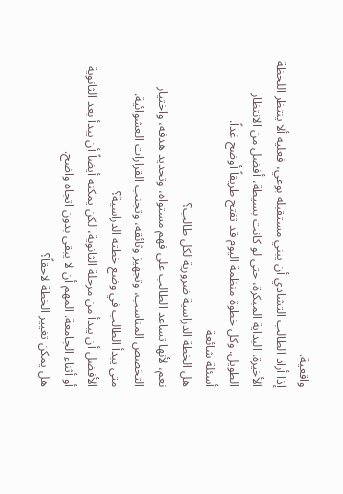واقعية.
إذا أراد الطالب التشادي أن يبني مستقبله بوعي، فعليه ألا ينتظر اللحظة الأخيرة. البداية المبكرة، حتى لو كانت بسيطة، أفضل من الانتظار الطويل. وكل خطوة منظمة اليوم قد تفتح طريقاً أوضح غداً.
أسئلة شائعة
هل الخطة الدراسية ضرورية لكل طالب؟
نعم، لأنها تساعد الطالب على فهم مستواه، وتحديد هدفه، واختيار التخصص المناسب، وتجهيز وثائقه، وتجنب القرارات العشوائية.
متى يبدأ الطالب في وضع خطته الدراسية؟
الأفضل أن يبدأ من مرحلة الثانوية، لكن يمكنه أيضاً أن يبدأ بعد الثانوية أو أثناء الجامعة. المهم أن لا يبقى بدون اتجاه واضح.
هل يمكن تغيير الخطة لاحقاً؟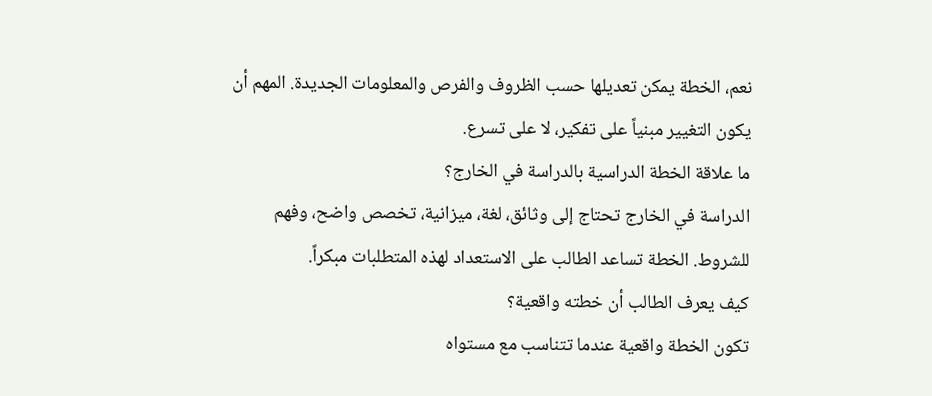نعم، الخطة يمكن تعديلها حسب الظروف والفرص والمعلومات الجديدة. المهم أن يكون التغيير مبنياً على تفكير، لا على تسرع.
ما علاقة الخطة الدراسية بالدراسة في الخارج؟
الدراسة في الخارج تحتاج إلى وثائق، لغة، ميزانية، تخصص واضح، وفهم للشروط. الخطة تساعد الطالب على الاستعداد لهذه المتطلبات مبكراً.
كيف يعرف الطالب أن خطته واقعية؟
تكون الخطة واقعية عندما تتناسب مع مستواه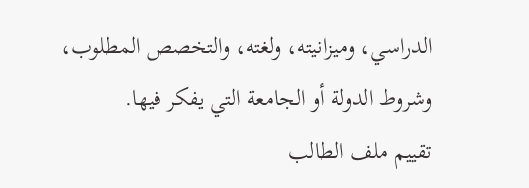الدراسي، وميزانيته، ولغته، والتخصص المطلوب، وشروط الدولة أو الجامعة التي يفكر فيها.
تقييم ملف الطالب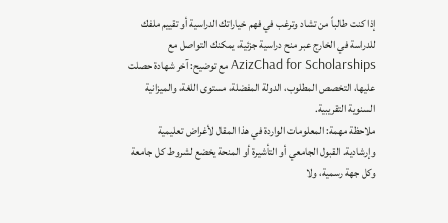إذا كنت طالباً من تشاد وترغب في فهم خياراتك الدراسية أو تقييم ملفك للدراسة في الخارج عبر منح دراسية جزئية، يمكنك التواصل مع AzizChad for Scholarships مع توضيح: آخر شهادة حصلت عليها، التخصص المطلوب، الدولة المفضلة، مستوى اللغة، والميزانية السنوية التقريبية.
ملاحظة مهمة: المعلومات الواردة في هذا المقال لأغراض تعليمية وإرشادية. القبول الجامعي أو التأشيرة أو المنحة يخضع لشروط كل جامعة وكل جهة رسمية، ولا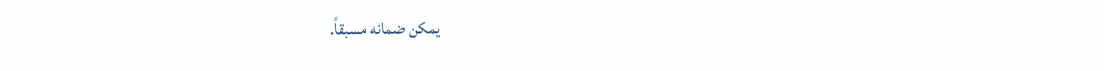يمكن ضمانه مسبقاً.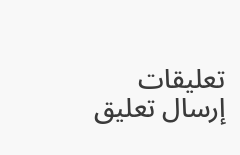تعليقات
إرسال تعليق